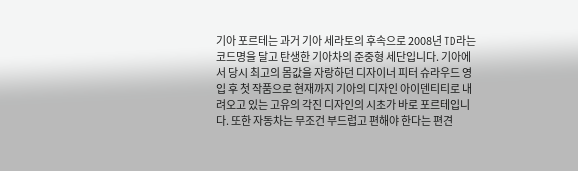기아 포르테는 과거 기아 세라토의 후속으로 2008년 TD라는 코드명을 달고 탄생한 기아차의 준중형 세단입니다. 기아에서 당시 최고의 몸값을 자랑하던 디자이너 피터 슈라우드 영입 후 첫 작품으로 현재까지 기아의 디자인 아이덴티티로 내려오고 있는 고유의 각진 디자인의 시초가 바로 포르테입니다. 또한 자동차는 무조건 부드럽고 편해야 한다는 편견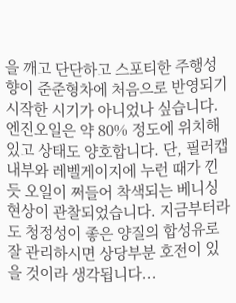을 깨고 단단하고 스포티한 주행성향이 준준형차에 처음으로 반영되기 시작한 시기가 아니었나 싶습니다. 엔진오일은 약 80% 정도에 위치해 있고 상태도 양호합니다. 단, 필러캡 내부와 레벨게이지에 누런 때가 낀 듯 오일이 쩌들어 착색되는 베니싱현상이 관찰되었습니다. 지금부터라도 청정성이 좋은 양질의 합성유로 잘 관리하시면 상당부분 호전이 있을 것이라 생각됩니다...